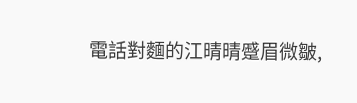電話對麵的江晴晴蹙眉微皺,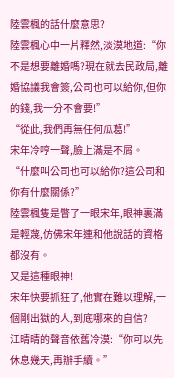陸雲楓的話什麼意思?
陸雲楓心中一片釋然,淡漠地道:“你不是想要離婚嗎?現在就去民政局,離婚協議我會簽,公司也可以給你,但你的錢,我一分不會要!”
“從此,我們再無任何瓜葛!”
宋年冷哼一聲,臉上滿是不屑。
“什麼叫公司也可以給你?這公司和你有什麼關係?”
陸雲楓隻是瞥了一眼宋年,眼神裏滿是輕蔑,仿佛宋年連和他說話的資格都沒有。
又是這種眼神!
宋年快要抓狂了,他實在難以理解,一個剛出獄的人,到底哪來的自信?
江晴晴的聲音依舊冷漠:“你可以先休息幾天,再辦手續。”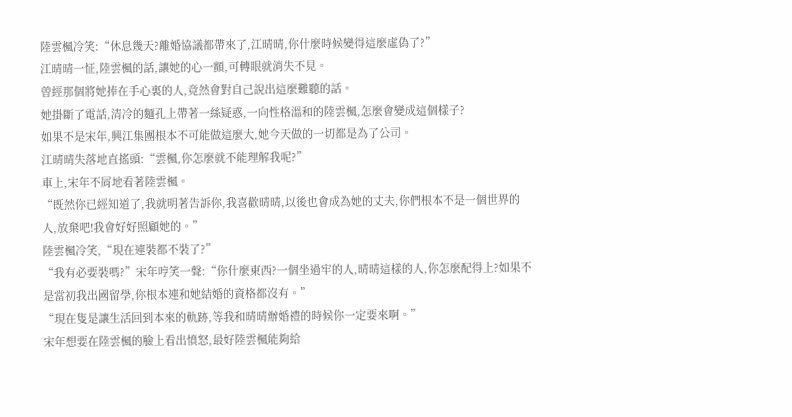陸雲楓冷笑:“休息幾天?離婚協議都帶來了,江晴晴,你什麼時候變得這麼虛偽了?”
江晴晴一怔,陸雲楓的話,讓她的心一顫,可轉眼就消失不見。
曾經那個將她捧在手心裏的人,竟然會對自己說出這麼難聽的話。
她掛斷了電話,清冷的麵孔上帶著一絲疑惑,一向性格溫和的陸雲楓,怎麼會變成這個樣子?
如果不是宋年,興江集團根本不可能做這麼大,她今天做的一切都是為了公司。
江晴晴失落地直搖頭:“雲楓,你怎麼就不能理解我呢?”
車上,宋年不屑地看著陸雲楓。
“既然你已經知道了,我就明著告訴你,我喜歡晴晴,以後也會成為她的丈夫,你們根本不是一個世界的人,放棄吧!我會好好照顧她的。”
陸雲楓冷笑,“現在連裝都不裝了?”
“我有必要裝嗎?”宋年哼笑一聲:“你什麼東西?一個坐過牢的人,晴晴這樣的人,你怎麼配得上?如果不是當初我出國留學,你根本連和她結婚的資格都沒有。”
“現在隻是讓生活回到本來的軌跡,等我和晴晴辦婚禮的時候你一定要來啊。”
宋年想要在陸雲楓的臉上看出憤怒,最好陸雲楓能夠給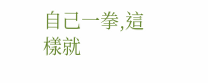自己一拳,這樣就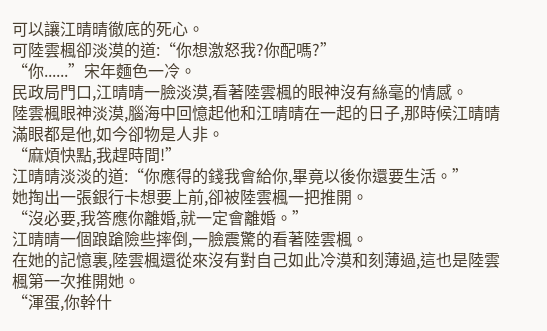可以讓江晴晴徹底的死心。
可陸雲楓卻淡漠的道:“你想激怒我?你配嗎?”
“你......”宋年麵色一冷。
民政局門口,江晴晴一臉淡漠,看著陸雲楓的眼神沒有絲毫的情感。
陸雲楓眼神淡漠,腦海中回憶起他和江晴晴在一起的日子,那時候江晴晴滿眼都是他,如今卻物是人非。
“麻煩快點,我趕時間!”
江晴晴淡淡的道:“你應得的錢我會給你,畢竟以後你還要生活。”
她掏出一張銀行卡想要上前,卻被陸雲楓一把推開。
“沒必要,我答應你離婚,就一定會離婚。”
江晴晴一個踉蹌險些摔倒,一臉震驚的看著陸雲楓。
在她的記憶裏,陸雲楓還從來沒有對自己如此冷漠和刻薄過,這也是陸雲楓第一次推開她。
“渾蛋,你幹什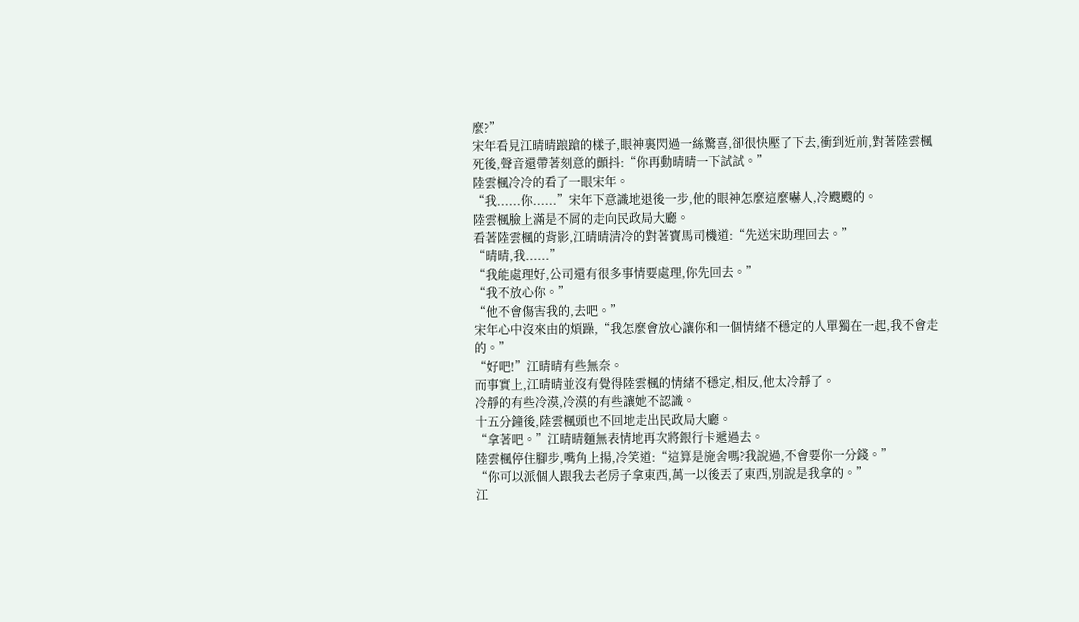麼?”
宋年看見江晴晴踉蹌的樣子,眼神裏閃過一絲驚喜,卻很快壓了下去,衝到近前,對著陸雲楓死後,聲音還帶著刻意的顫抖:“你再動晴晴一下試試。”
陸雲楓冷冷的看了一眼宋年。
“我......你......”宋年下意識地退後一步,他的眼神怎麼這麼嚇人,冷颼颼的。
陸雲楓臉上滿是不屑的走向民政局大廳。
看著陸雲楓的背影,江晴晴清冷的對著寶馬司機道:“先送宋助理回去。”
“晴晴,我......”
“我能處理好,公司還有很多事情要處理,你先回去。”
“我不放心你。”
“他不會傷害我的,去吧。”
宋年心中沒來由的煩躁,“我怎麼會放心讓你和一個情緒不穩定的人單獨在一起,我不會走的。”
“好吧!”江晴晴有些無奈。
而事實上,江晴晴並沒有覺得陸雲楓的情緒不穩定,相反,他太冷靜了。
冷靜的有些冷漠,冷漠的有些讓她不認識。
十五分鐘後,陸雲楓頭也不回地走出民政局大廳。
“拿著吧。”江晴晴麵無表情地再次將銀行卡遞過去。
陸雲楓停住腳步,嘴角上揚,冷笑道:“這算是施舍嗎?我說過,不會要你一分錢。”
“你可以派個人跟我去老房子拿東西,萬一以後丟了東西,別說是我拿的。”
江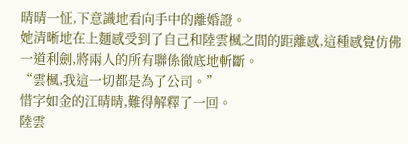晴晴一怔,下意識地看向手中的離婚證。
她清晰地在上麵感受到了自己和陸雲楓之間的距離感,這種感覺仿佛一道利劍,將兩人的所有聯係徹底地斬斷。
“雲楓,我這一切都是為了公司。”
惜字如金的江晴晴,難得解釋了一回。
陸雲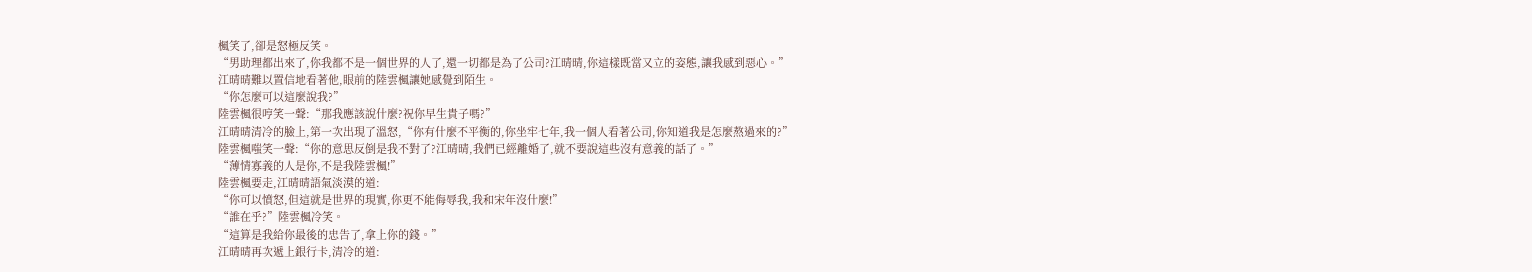楓笑了,卻是怒極反笑。
“男助理都出來了,你我都不是一個世界的人了,還一切都是為了公司?江晴晴,你這樣既當又立的姿態,讓我感到惡心。”
江晴晴難以置信地看著他,眼前的陸雲楓讓她感覺到陌生。
“你怎麼可以這麼說我?”
陸雲楓很哼笑一聲:“那我應該說什麼?祝你早生貴子嗎?”
江晴晴清冷的臉上,第一次出現了溫怒,“你有什麼不平衡的,你坐牢七年,我一個人看著公司,你知道我是怎麼熬過來的?”
陸雲楓嗤笑一聲:“你的意思反倒是我不對了?江晴晴,我們已經離婚了,就不要說這些沒有意義的話了。”
“薄情寡義的人是你,不是我陸雲楓!”
陸雲楓要走,江晴晴語氣淡漠的道:
“你可以憤怒,但這就是世界的現實,你更不能侮辱我,我和宋年沒什麼!”
“誰在乎?”陸雲楓冷笑。
“這算是我給你最後的忠告了,拿上你的錢。”
江晴晴再次遞上銀行卡,清冷的道: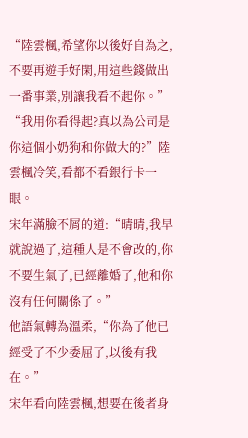“陸雲楓,希望你以後好自為之,不要再遊手好閑,用這些錢做出一番事業,別讓我看不起你。”
“我用你看得起?真以為公司是你這個小奶狗和你做大的?”陸雲楓冷笑,看都不看銀行卡一眼。
宋年滿臉不屑的道:“晴晴,我早就說過了,這種人是不會改的,你不要生氣了,已經離婚了,他和你沒有任何關係了。”
他語氣轉為溫柔,“你為了他已經受了不少委屈了,以後有我在。”
宋年看向陸雲楓,想要在後者身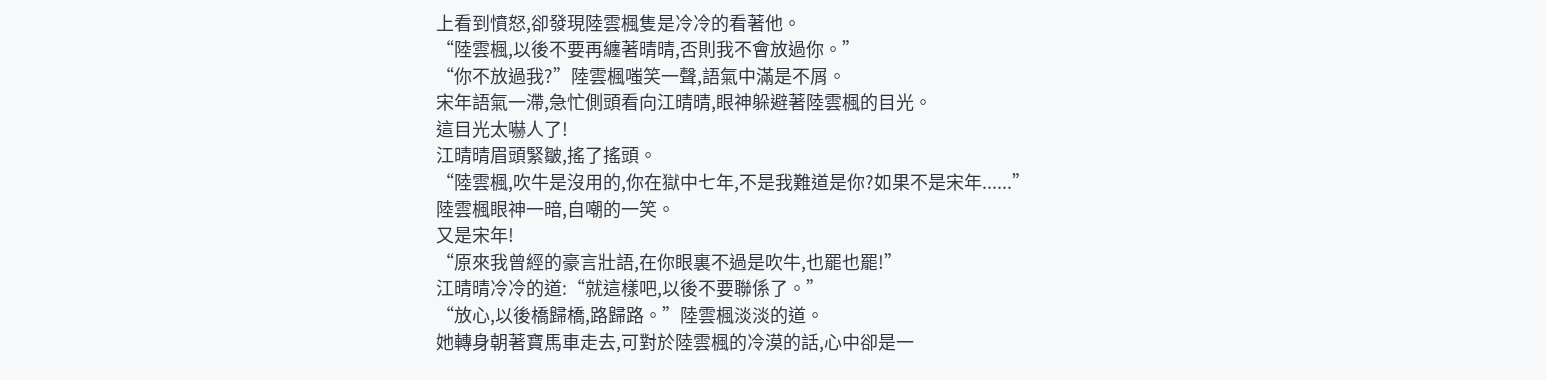上看到憤怒,卻發現陸雲楓隻是冷冷的看著他。
“陸雲楓,以後不要再纏著晴晴,否則我不會放過你。”
“你不放過我?”陸雲楓嗤笑一聲,語氣中滿是不屑。
宋年語氣一滯,急忙側頭看向江晴晴,眼神躲避著陸雲楓的目光。
這目光太嚇人了!
江晴晴眉頭緊皺,搖了搖頭。
“陸雲楓,吹牛是沒用的,你在獄中七年,不是我難道是你?如果不是宋年......”
陸雲楓眼神一暗,自嘲的一笑。
又是宋年!
“原來我曾經的豪言壯語,在你眼裏不過是吹牛,也罷也罷!”
江晴晴冷冷的道:“就這樣吧,以後不要聯係了。”
“放心,以後橋歸橋,路歸路。”陸雲楓淡淡的道。
她轉身朝著寶馬車走去,可對於陸雲楓的冷漠的話,心中卻是一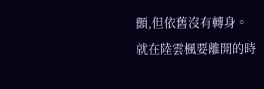顫,但依舊沒有轉身。
就在陸雲楓要離開的時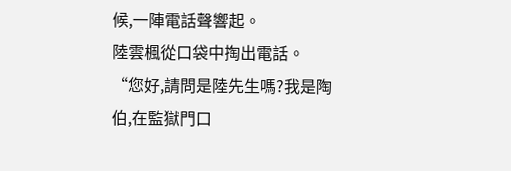候,一陣電話聲響起。
陸雲楓從口袋中掏出電話。
“您好,請問是陸先生嗎?我是陶伯,在監獄門口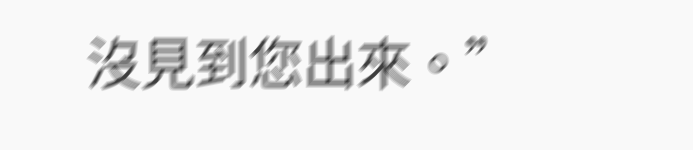沒見到您出來。”